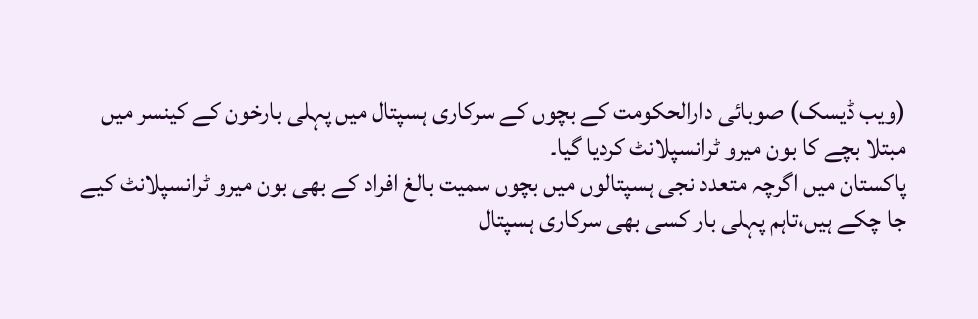(ویب ڈیسک) صوبائی دارالحکومت کے بچوں کے سرکاری ہسپتال میں پہلی بارخون کے کینسر میں مبتلا بچے کا بون میرو ٹرانسپلانٹ کردیا گیا۔
پاکستان میں اگرچہ متعدد نجی ہسپتالوں میں بچوں سمیت بالغ افراد کے بھی بون میرو ٹرانسپلانٹ کیے جا چکے ہیں،تاہم پہلی بار کسی بھی سرکاری ہسپتال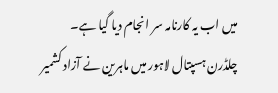میں اب یہ کارنامہ سر انجام دیا گیا ہے۔
چلڈرن ہسپتال لاہور میں ماہرین نے آزاد کشمیر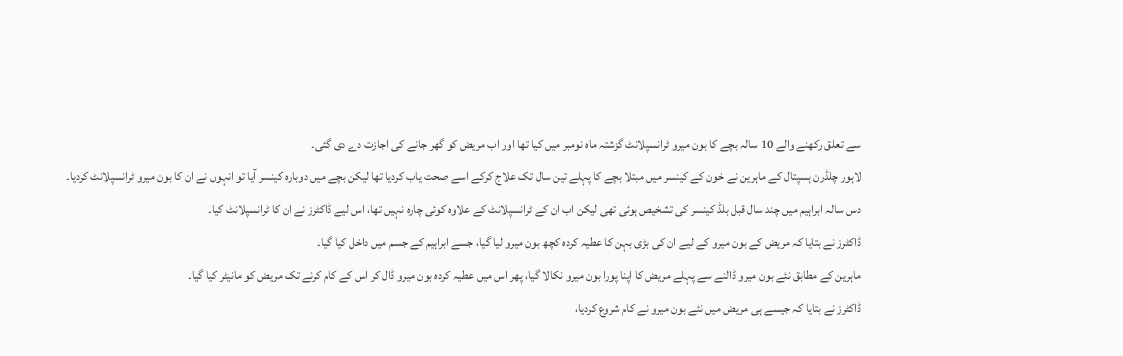سے تعلق رکھنے والے 10 سالہ بچے کا بون میرو ٹرانسپلانٹ گزشتہ ماہ نومبر میں کیا تھا اور اب مریض کو گھر جانے کی اجازت دے دی گئی۔
لاہور چلڈرن ہسپتال کے ماہرین نے خون کے کینسر میں مبتلا بچے کا پہلے تین سال تک علاج کرکے اسے صحت یاب کردیا تھا لیکن بچے میں دوبارہ کینسر آیا تو انہوں نے ان کا بون میرو ٹرانسپلانٹ کردیا۔
دس سالہ ابراہیم میں چند سال قبل بلڈ کینسر کی تشخیص ہوئی تھی لیکن اب ان کے ٹرانسپلانٹ کے علاوہ کوئی چارہ نہیں تھا، اس لیے ڈاکٹرز نے ان کا ٹرانسپلانٹ کیا۔
ڈاکٹرز نے بتایا کہ مریض کے بون میرو کے لیے ان کی بڑی بہن کا عطیہ کردہ کچھ بون میرو لیا گیا، جسے ابراہیم کے جسم میں داخل کیا گیا۔
ماہرین کے مطابق نئے بون میرو ڈالنے سے پہلے مریض کا اپنا پورا بون میرو نکالا گیا، پھر اس میں عطیہ کردہ بون میرو ڈال کر اس کے کام کرنے تک مریض کو مانیٹر کیا گیا۔
ڈاکٹرز نے بتایا کہ جیسے ہی مریض میں نئے بون میرو نے کام شروع کردیا،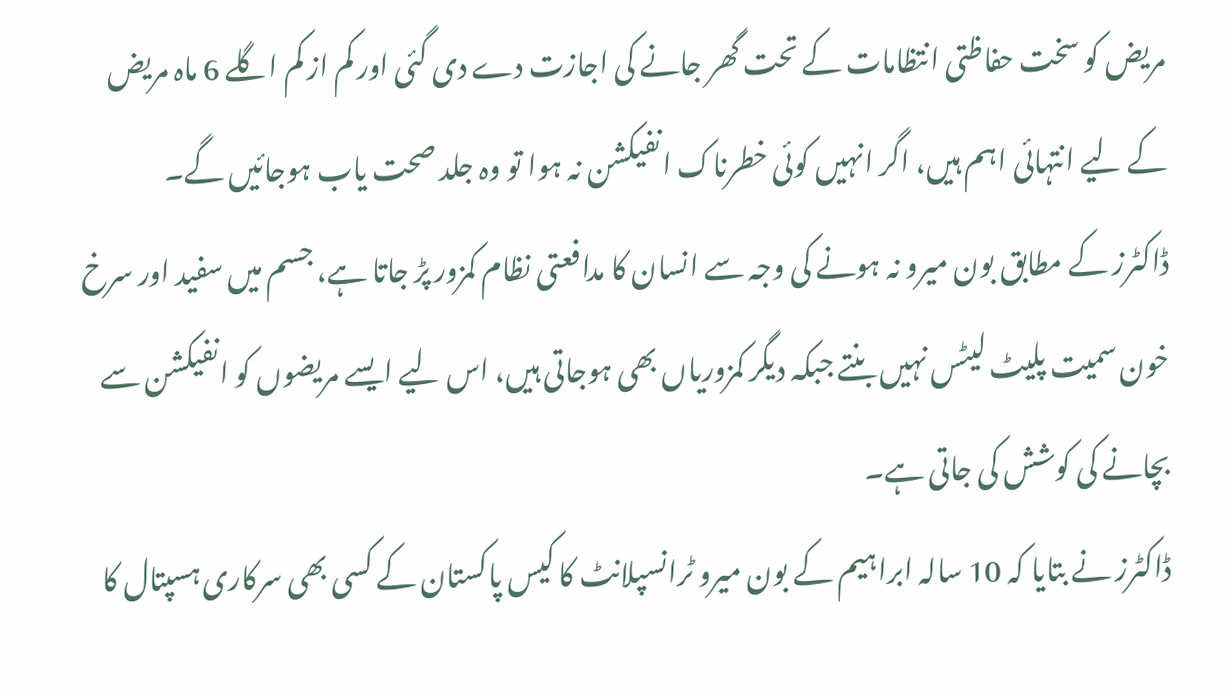مریض کو سخت حفاظتی انتظامات کے تحت گھر جانے کی اجازت دے دی گئی اور کم از کم اگلے 6 ماہ مریض کے لیے انتہائی اہم ہیں، اگر انہیں کوئی خطرناک انفیکشن نہ ہوا تو وہ جلد صحت یاب ہوجائیں گے۔
ڈاکٹرز کے مطابق بون میرو نہ ہونے کی وجہ سے انسان کا مدافعتی نظام کمزور پڑ جاتا ہے، جسم میں سفید اور سرخ خون سمیت پلیٹ لیٹس نہیں بنتے جبکہ دیگر کمزوریاں بھی ہوجاتی ہیں، اس لیے ایسے مریضوں کو انفیکشن سے بچانے کی کوشش کی جاتی ہے۔
ڈاکٹرز نے بتایا کہ 10 سالہ ابراہیم کے بون میرو ٹرانسپلانٹ کا کیس پاکستان کے کسی بھی سرکاری ہسپتال کا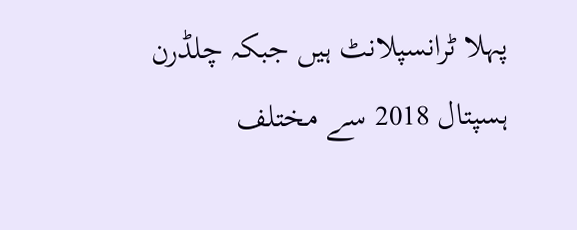پہلا ٹرانسپلانٹ ہیں جبکہ چلڈرن ہسپتال 2018 سے مختلف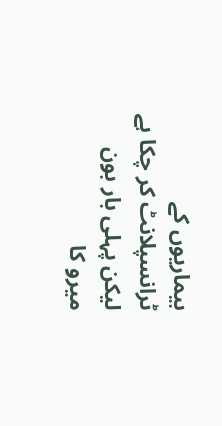بیماریوں کے ٹرانسپلانٹ کر چکا ہے لیکن پہلی بار بون میرو کا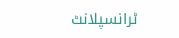ٹرانسپلانٹ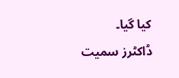کیا گیا۔
ڈاکٹرز سمیت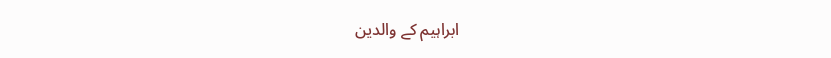ابراہیم کے والدین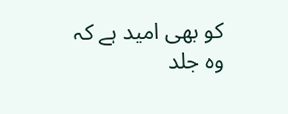کو بھی امید ہے کہ وہ جلد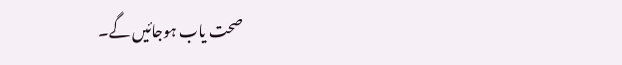صحت یاب ہوجائیں گے۔